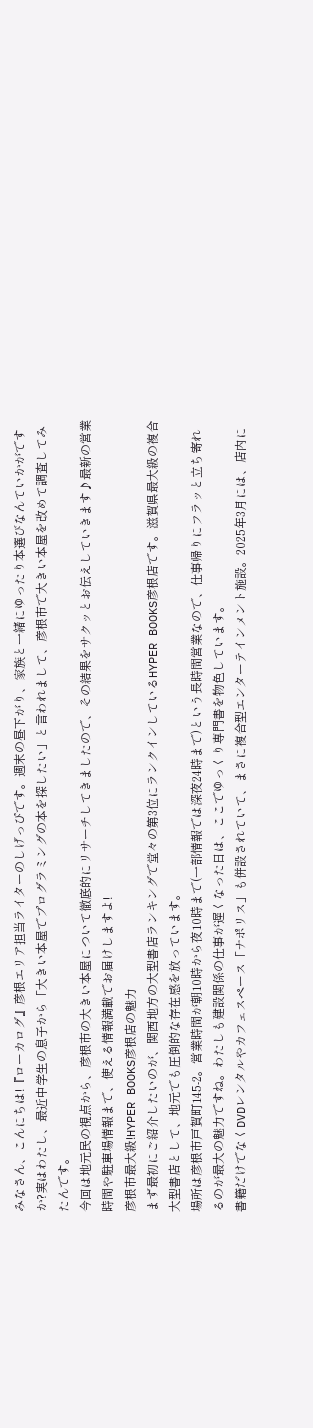みなさん、こんにちは!『ローカログ』彦根エリア担当ライターのしげっぴです。週末の昼下がり、家族と一緒にゆったり本選びなんていかがですか?実はわたし、最近中学生の息子から「大きい本屋でプログラミングの本を探したい」と言われまして、彦根市で大きい本屋を改めて調査してみたんです。
今回は地元民の視点から、彦根市の大きい本屋について徹底的にリサーチしてきましたので、その結果をサクッとお伝えしていきます♪最新の営業時間や駐車場情報まで、使える情報満載でお届けしますよ!
彦根市最大級!HYPER BOOKS彦根店の魅力
まず最初にご紹介したいのが、関西地方の大型書店ランキングで堂々の第3位にランクインしているHYPER BOOKS彦根店です。滋賀県最大級の複合大型書店として、地元でも圧倒的な存在感を放っています。
場所は彦根市戸賀町145-2。営業時間が朝10時から夜10時まで(一部情報では深夜24時まで)という長時間営業なので、仕事帰りにフラッと立ち寄れるのが最大の魅力ですね。わたしも建設関係の仕事が遅くなった日は、ここでゆっくり専門書を物色しています。
書籍だけでなくDVDレンタルやカフェスペース「ナポリス」も併設されていて、まさに複合型エンターテインメント施設。2025年3月には、店内に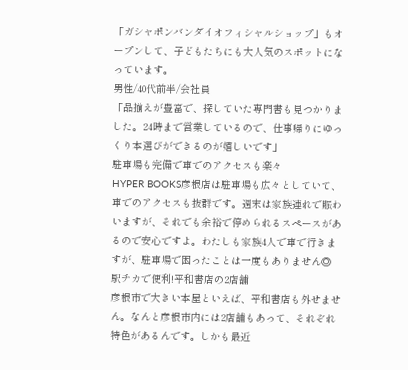「ガシャポンバンダイオフィシャルショップ」もオープンして、子どもたちにも大人気のスポットになっています。
男性/40代前半/会社員
「品揃えが豊富で、探していた専門書も見つかりました。24時まで営業しているので、仕事帰りにゆっくり本選びができるのが嬉しいです」
駐車場も完備で車でのアクセスも楽々
HYPER BOOKS彦根店は駐車場も広々としていて、車でのアクセスも抜群です。週末は家族連れで賑わいますが、それでも余裕で停められるスペースがあるので安心ですよ。わたしも家族4人で車で行きますが、駐車場で困ったことは一度もありません◎
駅チカで便利!平和書店の2店舗
彦根市で大きい本屋といえば、平和書店も外せません。なんと彦根市内には2店舗もあって、それぞれ特色があるんです。しかも最近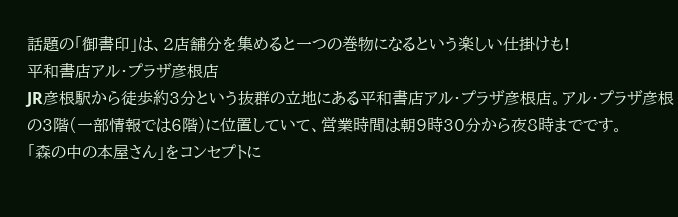話題の「御書印」は、2店舗分を集めると一つの巻物になるという楽しい仕掛けも!
平和書店アル・プラザ彦根店
JR彦根駅から徒歩約3分という抜群の立地にある平和書店アル・プラザ彦根店。アル・プラザ彦根の3階(一部情報では6階)に位置していて、営業時間は朝9時30分から夜8時までです。
「森の中の本屋さん」をコンセプトに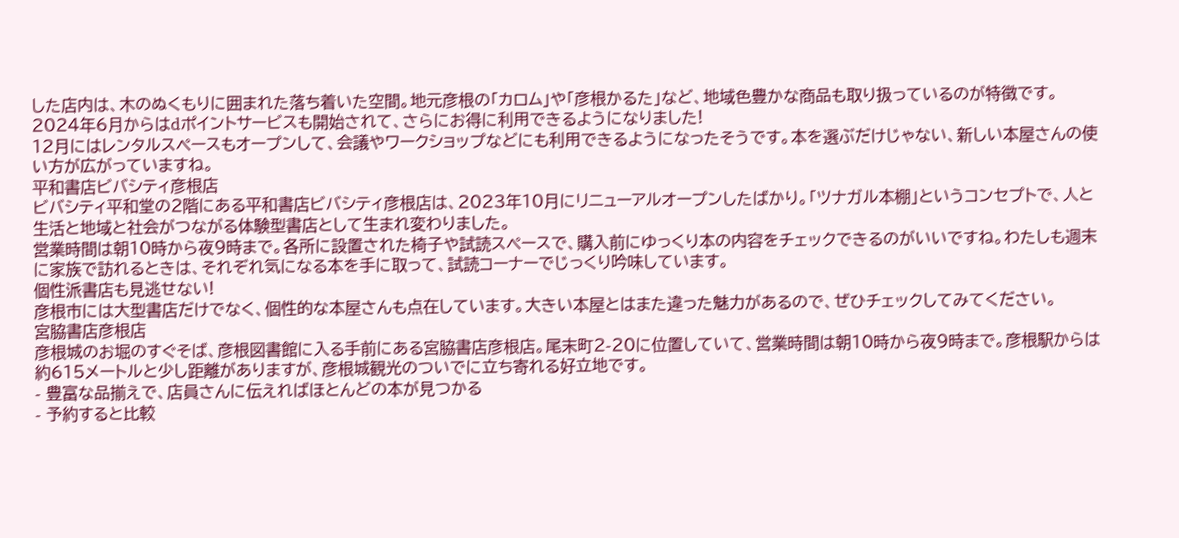した店内は、木のぬくもりに囲まれた落ち着いた空間。地元彦根の「カロム」や「彦根かるた」など、地域色豊かな商品も取り扱っているのが特徴です。2024年6月からはdポイントサービスも開始されて、さらにお得に利用できるようになりました!
12月にはレンタルスペースもオープンして、会議やワークショップなどにも利用できるようになったそうです。本を選ぶだけじゃない、新しい本屋さんの使い方が広がっていますね。
平和書店ビバシティ彦根店
ビバシティ平和堂の2階にある平和書店ビバシティ彦根店は、2023年10月にリニューアルオープンしたばかり。「ツナガル本棚」というコンセプトで、人と生活と地域と社会がつながる体験型書店として生まれ変わりました。
営業時間は朝10時から夜9時まで。各所に設置された椅子や試読スペースで、購入前にゆっくり本の内容をチェックできるのがいいですね。わたしも週末に家族で訪れるときは、それぞれ気になる本を手に取って、試読コーナーでじっくり吟味しています。
個性派書店も見逃せない!
彦根市には大型書店だけでなく、個性的な本屋さんも点在しています。大きい本屋とはまた違った魅力があるので、ぜひチェックしてみてください。
宮脇書店彦根店
彦根城のお堀のすぐそば、彦根図書館に入る手前にある宮脇書店彦根店。尾末町2-20に位置していて、営業時間は朝10時から夜9時まで。彦根駅からは約615メートルと少し距離がありますが、彦根城観光のついでに立ち寄れる好立地です。
- 豊富な品揃えで、店員さんに伝えればほとんどの本が見つかる
- 予約すると比較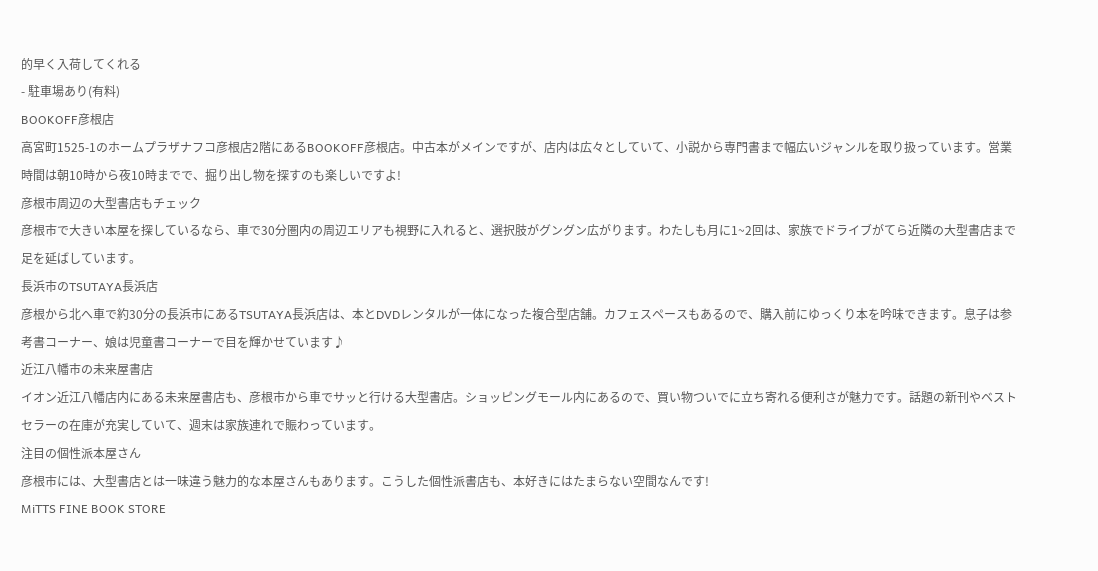的早く入荷してくれる
- 駐車場あり(有料)
BOOKOFF彦根店
高宮町1525-1のホームプラザナフコ彦根店2階にあるBOOKOFF彦根店。中古本がメインですが、店内は広々としていて、小説から専門書まで幅広いジャンルを取り扱っています。営業時間は朝10時から夜10時までで、掘り出し物を探すのも楽しいですよ!
彦根市周辺の大型書店もチェック
彦根市で大きい本屋を探しているなら、車で30分圏内の周辺エリアも視野に入れると、選択肢がグングン広がります。わたしも月に1~2回は、家族でドライブがてら近隣の大型書店まで足を延ばしています。
長浜市のTSUTAYA長浜店
彦根から北へ車で約30分の長浜市にあるTSUTAYA長浜店は、本とDVDレンタルが一体になった複合型店舗。カフェスペースもあるので、購入前にゆっくり本を吟味できます。息子は参考書コーナー、娘は児童書コーナーで目を輝かせています♪
近江八幡市の未来屋書店
イオン近江八幡店内にある未来屋書店も、彦根市から車でサッと行ける大型書店。ショッピングモール内にあるので、買い物ついでに立ち寄れる便利さが魅力です。話題の新刊やベストセラーの在庫が充実していて、週末は家族連れで賑わっています。
注目の個性派本屋さん
彦根市には、大型書店とは一味違う魅力的な本屋さんもあります。こうした個性派書店も、本好きにはたまらない空間なんです!
MiTTS FINE BOOK STORE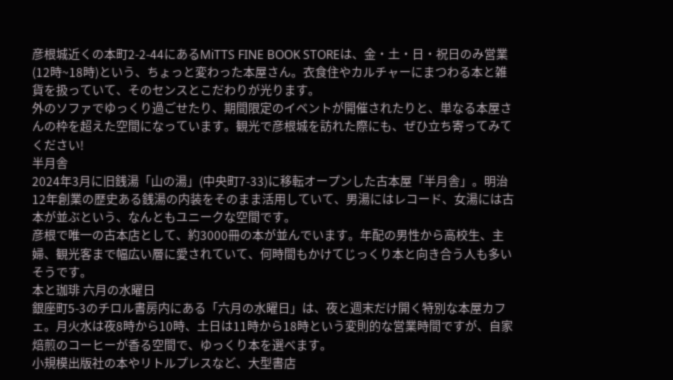彦根城近くの本町2-2-44にあるMiTTS FINE BOOK STOREは、金・土・日・祝日のみ営業(12時~18時)という、ちょっと変わった本屋さん。衣食住やカルチャーにまつわる本と雑貨を扱っていて、そのセンスとこだわりが光ります。
外のソファでゆっくり過ごせたり、期間限定のイベントが開催されたりと、単なる本屋さんの枠を超えた空間になっています。観光で彦根城を訪れた際にも、ぜひ立ち寄ってみてください!
半月舎
2024年3月に旧銭湯「山の湯」(中央町7-33)に移転オープンした古本屋「半月舎」。明治12年創業の歴史ある銭湯の内装をそのまま活用していて、男湯にはレコード、女湯には古本が並ぶという、なんともユニークな空間です。
彦根で唯一の古本店として、約3000冊の本が並んでいます。年配の男性から高校生、主婦、観光客まで幅広い層に愛されていて、何時間もかけてじっくり本と向き合う人も多いそうです。
本と珈琲 六月の水曜日
銀座町5-3のチロル書房内にある「六月の水曜日」は、夜と週末だけ開く特別な本屋カフェ。月火水は夜8時から10時、土日は11時から18時という変則的な営業時間ですが、自家焙煎のコーヒーが香る空間で、ゆっくり本を選べます。
小規模出版社の本やリトルプレスなど、大型書店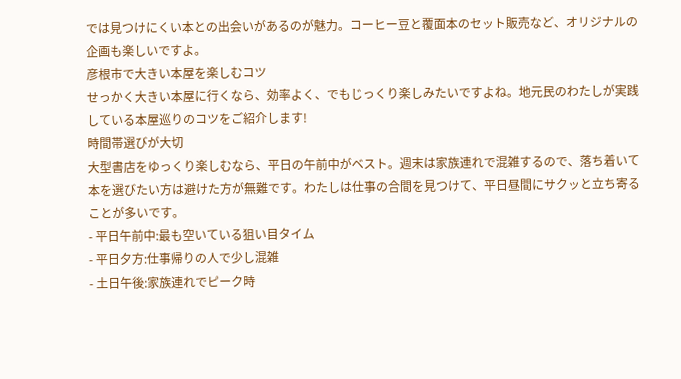では見つけにくい本との出会いがあるのが魅力。コーヒー豆と覆面本のセット販売など、オリジナルの企画も楽しいですよ。
彦根市で大きい本屋を楽しむコツ
せっかく大きい本屋に行くなら、効率よく、でもじっくり楽しみたいですよね。地元民のわたしが実践している本屋巡りのコツをご紹介します!
時間帯選びが大切
大型書店をゆっくり楽しむなら、平日の午前中がベスト。週末は家族連れで混雑するので、落ち着いて本を選びたい方は避けた方が無難です。わたしは仕事の合間を見つけて、平日昼間にサクッと立ち寄ることが多いです。
- 平日午前中:最も空いている狙い目タイム
- 平日夕方:仕事帰りの人で少し混雑
- 土日午後:家族連れでピーク時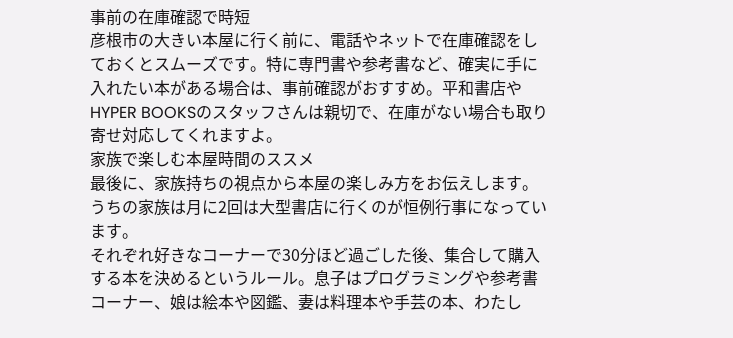事前の在庫確認で時短
彦根市の大きい本屋に行く前に、電話やネットで在庫確認をしておくとスムーズです。特に専門書や参考書など、確実に手に入れたい本がある場合は、事前確認がおすすめ。平和書店やHYPER BOOKSのスタッフさんは親切で、在庫がない場合も取り寄せ対応してくれますよ。
家族で楽しむ本屋時間のススメ
最後に、家族持ちの視点から本屋の楽しみ方をお伝えします。うちの家族は月に2回は大型書店に行くのが恒例行事になっています。
それぞれ好きなコーナーで30分ほど過ごした後、集合して購入する本を決めるというルール。息子はプログラミングや参考書コーナー、娘は絵本や図鑑、妻は料理本や手芸の本、わたし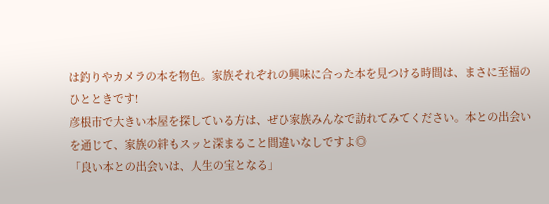は釣りやカメラの本を物色。家族それぞれの興味に合った本を見つける時間は、まさに至福のひとときです!
彦根市で大きい本屋を探している方は、ぜひ家族みんなで訪れてみてください。本との出会いを通じて、家族の絆もスッと深まること間違いなしですよ◎
「良い本との出会いは、人生の宝となる」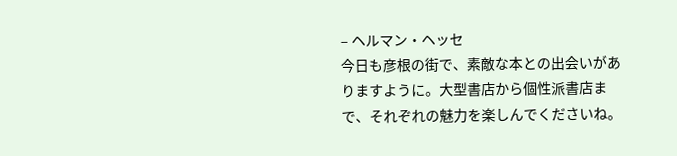– ヘルマン・ヘッセ
今日も彦根の街で、素敵な本との出会いがありますように。大型書店から個性派書店まで、それぞれの魅力を楽しんでくださいね。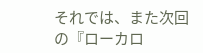それでは、また次回の『ローカロ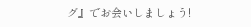グ』でお会いしましょう!